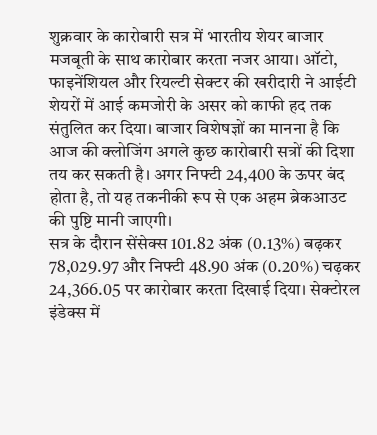शुक्रवार के कारोबारी सत्र में भारतीय शेयर बाजार मजबूती के साथ कारोबार करता नजर आया। ऑटो, फाइनेंशियल और रियल्टी सेक्टर की खरीदारी ने आईटी शेयरों में आई कमजोरी के असर को काफी हद तक संतुलित कर दिया। बाजार विशेषज्ञों का मानना है कि आज की क्लोजिंग अगले कुछ कारोबारी सत्रों की दिशा तय कर सकती है। अगर निफ्टी 24,400 के ऊपर बंद होता है, तो यह तकनीकी रूप से एक अहम ब्रेकआउट की पुष्टि मानी जाएगी।
सत्र के दौरान सेंसेक्स 101.82 अंक (0.13%) बढ़कर 78,029.97 और निफ्टी 48.90 अंक (0.20%) चढ़कर 24,366.05 पर कारोबार करता दिखाई दिया। सेक्टोरल इंडेक्स में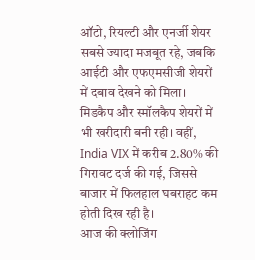ऑटो, रियल्टी और एनर्जी शेयर सबसे ज्यादा मजबूत रहे, जबकि आईटी और एफएमसीजी शेयरों में दबाव देखने को मिला। मिडकैप और स्मॉलकैप शेयरों में भी खरीदारी बनी रही। वहीं, India VIX में करीब 2.80% की गिरावट दर्ज की गई, जिससे बाजार में फिलहाल घबराहट कम होती दिख रही है।
आज की क्लोजिंग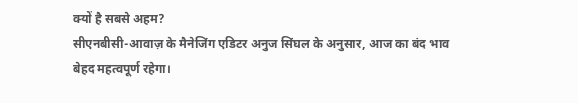क्यों है सबसे अहम?
सीएनबीसी-आवाज़ के मैनेजिंग एडिटर अनुज सिंघल के अनुसार, आज का बंद भाव बेहद महत्वपूर्ण रहेगा।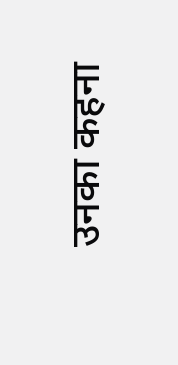उनका कहना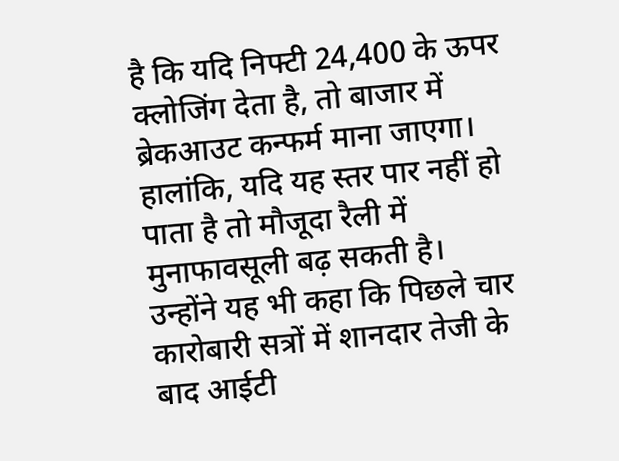है कि यदि निफ्टी 24,400 के ऊपर क्लोजिंग देता है, तो बाजार में ब्रेकआउट कन्फर्म माना जाएगा। हालांकि, यदि यह स्तर पार नहीं हो पाता है तो मौजूदा रैली में मुनाफावसूली बढ़ सकती है।
उन्होंने यह भी कहा कि पिछले चार कारोबारी सत्रों में शानदार तेजी के बाद आईटी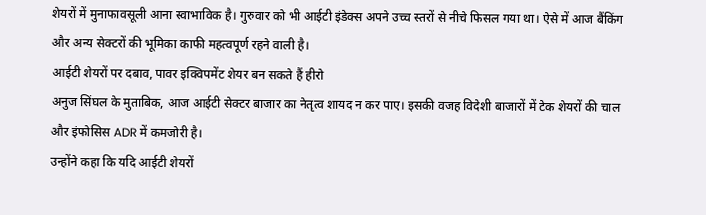शेयरों में मुनाफावसूली आना स्वाभाविक है। गुरुवार को भी आईटी इंडेक्स अपने उच्च स्तरों से नीचे फिसल गया था। ऐसे में आज बैंकिंग और अन्य सेक्टरों की भूमिका काफी महत्वपूर्ण रहने वाली है।
आईटी शेयरों पर दबाव, पावर इक्विपमेंट शेयर बन सकते हैं हीरो
अनुज सिंघल के मुताबिक, आज आईटी सेक्टर बाजार का नेतृत्व शायद न कर पाए। इसकी वजह विदेशी बाजारों में टेक शेयरों की चाल और इंफोसिस ADR में कमजोरी है।
उन्होंने कहा कि यदि आईटी शेयरों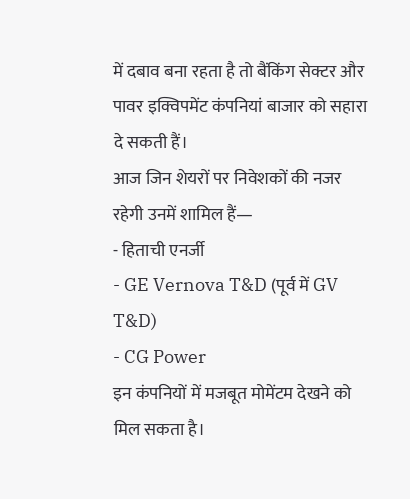में दबाव बना रहता है तो बैंकिंग सेक्टर और पावर इक्विपमेंट कंपनियां बाजार को सहारा दे सकती हैं।
आज जिन शेयरों पर निवेशकों की नजर रहेगी उनमें शामिल हैं—
- हिताची एनर्जी
- GE Vernova T&D (पूर्व में GV T&D)
- CG Power
इन कंपनियों में मजबूत मोमेंटम देखने को मिल सकता है।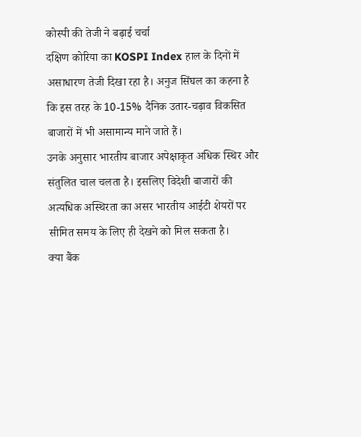कोस्पी की तेजी ने बढ़ाई चर्चा
दक्षिण कोरिया का KOSPI Index हाल के दिनों में असाधारण तेजी दिखा रहा है। अनुज सिंघल का कहना है कि इस तरह के 10-15% दैनिक उतार-चढ़ाव विकसित बाजारों में भी असामान्य माने जाते हैं।
उनके अनुसार भारतीय बाजार अपेक्षाकृत अधिक स्थिर और संतुलित चाल चलता है। इसलिए विदेशी बाजारों की अत्यधिक अस्थिरता का असर भारतीय आईटी शेयरों पर सीमित समय के लिए ही देखने को मिल सकता है।
क्या बैंक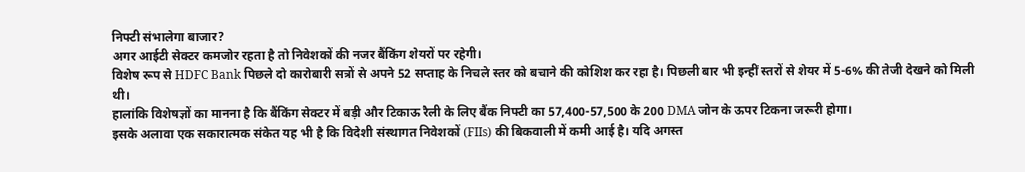निफ्टी संभालेगा बाजार?
अगर आईटी सेक्टर कमजोर रहता है तो निवेशकों की नजर बैंकिंग शेयरों पर रहेगी।
विशेष रूप से HDFC Bank पिछले दो कारोबारी सत्रों से अपने 52 सप्ताह के निचले स्तर को बचाने की कोशिश कर रहा है। पिछली बार भी इन्हीं स्तरों से शेयर में 5-6% की तेजी देखने को मिली थी।
हालांकि विशेषज्ञों का मानना है कि बैंकिंग सेक्टर में बड़ी और टिकाऊ रैली के लिए बैंक निफ्टी का 57,400-57,500 के 200 DMA जोन के ऊपर टिकना जरूरी होगा।
इसके अलावा एक सकारात्मक संकेत यह भी है कि विदेशी संस्थागत निवेशकों (FIIs) की बिकवाली में कमी आई है। यदि अगस्त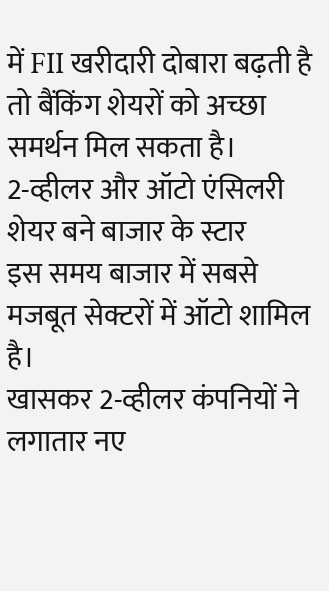में FII खरीदारी दोबारा बढ़ती है तो बैंकिंग शेयरों को अच्छा समर्थन मिल सकता है।
2-व्हीलर और ऑटो एंसिलरी शेयर बने बाजार के स्टार
इस समय बाजार में सबसे मजबूत सेक्टरों में ऑटो शामिल है।
खासकर 2-व्हीलर कंपनियों ने लगातार नए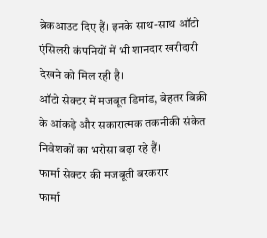ब्रेकआउट दिए हैं। इनके साथ-साथ ऑटो एंसिलरी कंपनियों में भी शानदार खरीदारी देखने को मिल रही है।
ऑटो सेक्टर में मजबूत डिमांड, बेहतर बिक्री के आंकड़े और सकारात्मक तकनीकी संकेत निवेशकों का भरोसा बढ़ा रहे हैं।
फार्मा सेक्टर की मजबूती बरकरार
फार्मा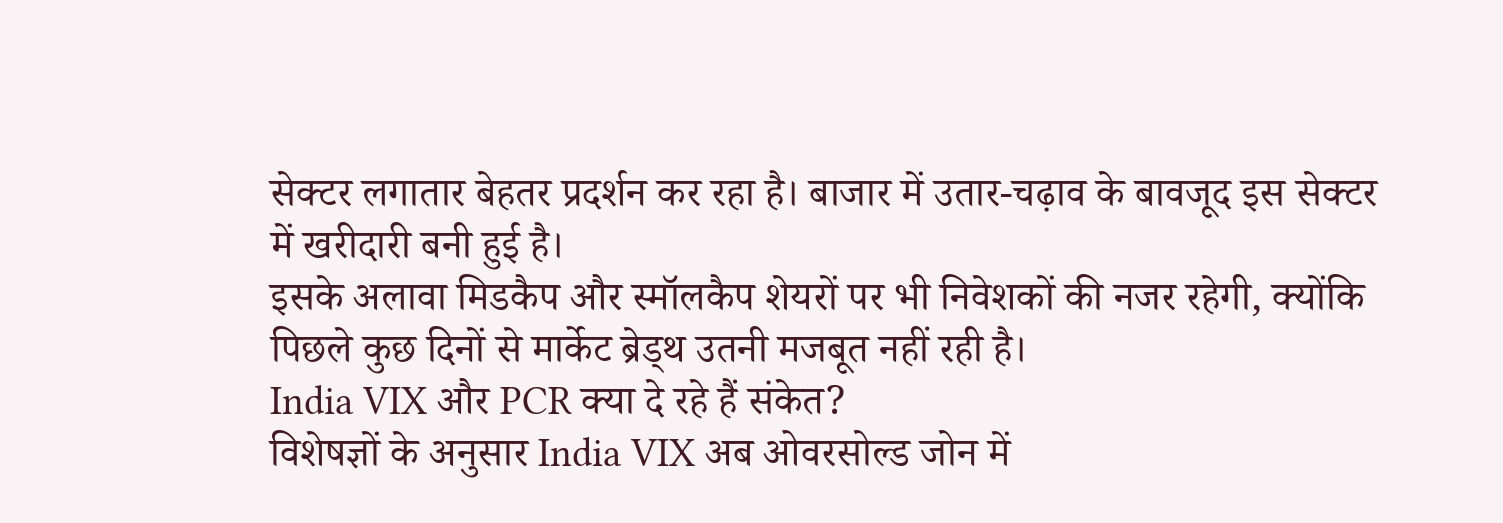सेक्टर लगातार बेहतर प्रदर्शन कर रहा है। बाजार में उतार-चढ़ाव के बावजूद इस सेक्टर में खरीदारी बनी हुई है।
इसके अलावा मिडकैप और स्मॉलकैप शेयरों पर भी निवेशकों की नजर रहेगी, क्योंकि पिछले कुछ दिनों से मार्केट ब्रेड्थ उतनी मजबूत नहीं रही है।
India VIX और PCR क्या दे रहे हैं संकेत?
विशेषज्ञों के अनुसार India VIX अब ओवरसोल्ड जोन में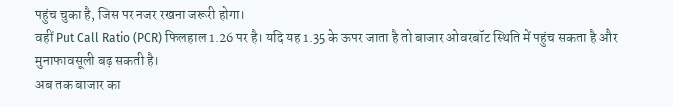पहुंच चुका है, जिस पर नजर रखना जरूरी होगा।
वहीं Put Call Ratio (PCR) फिलहाल 1.26 पर है। यदि यह 1.35 के ऊपर जाता है तो बाजार ओवरबॉट स्थिति में पहुंच सकता है और मुनाफावसूली बढ़ सकती है।
अब तक बाजार का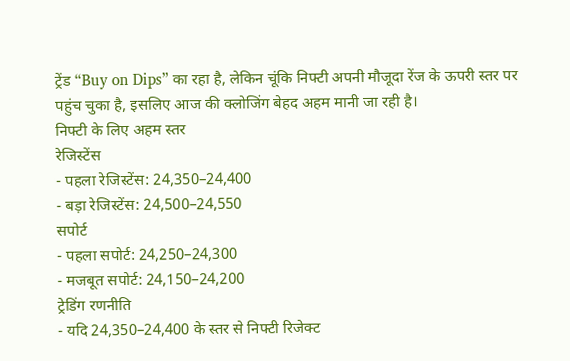ट्रेंड “Buy on Dips” का रहा है, लेकिन चूंकि निफ्टी अपनी मौजूदा रेंज के ऊपरी स्तर पर पहुंच चुका है, इसलिए आज की क्लोजिंग बेहद अहम मानी जा रही है।
निफ्टी के लिए अहम स्तर
रेजिस्टेंस
- पहला रेजिस्टेंस: 24,350–24,400
- बड़ा रेजिस्टेंस: 24,500–24,550
सपोर्ट
- पहला सपोर्ट: 24,250–24,300
- मजबूत सपोर्ट: 24,150–24,200
ट्रेडिंग रणनीति
- यदि 24,350–24,400 के स्तर से निफ्टी रिजेक्ट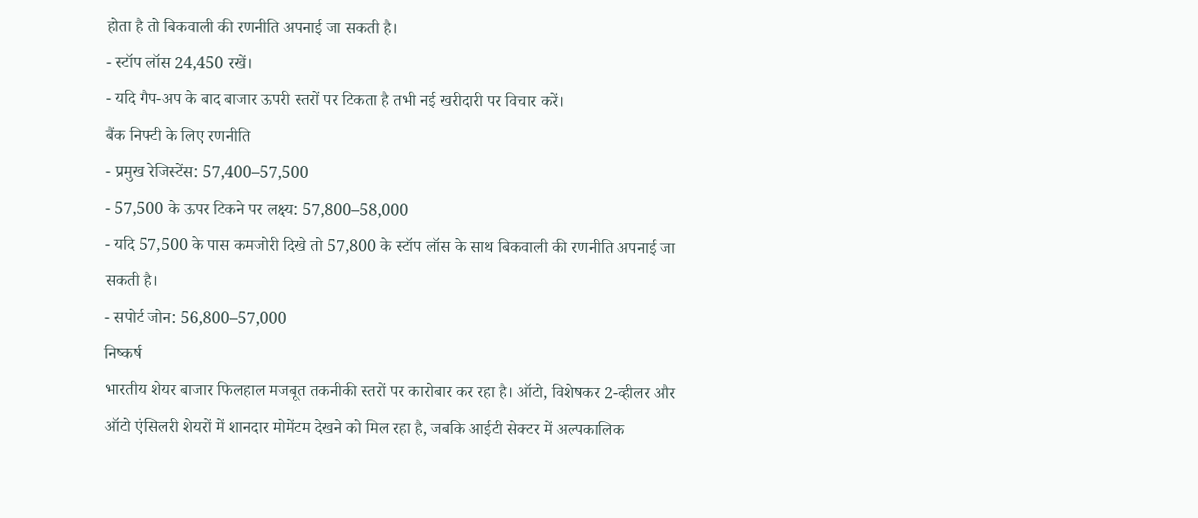होता है तो बिकवाली की रणनीति अपनाई जा सकती है।
- स्टॉप लॉस 24,450 रखें।
- यदि गैप-अप के बाद बाजार ऊपरी स्तरों पर टिकता है तभी नई खरीदारी पर विचार करें।
बैंक निफ्टी के लिए रणनीति
- प्रमुख रेजिस्टेंस: 57,400–57,500
- 57,500 के ऊपर टिकने पर लक्ष्य: 57,800–58,000
- यदि 57,500 के पास कमजोरी दिखे तो 57,800 के स्टॉप लॉस के साथ बिकवाली की रणनीति अपनाई जा सकती है।
- सपोर्ट जोन: 56,800–57,000
निष्कर्ष
भारतीय शेयर बाजार फिलहाल मजबूत तकनीकी स्तरों पर कारोबार कर रहा है। ऑटो, विशेषकर 2-व्हीलर और ऑटो एंसिलरी शेयरों में शानदार मोमेंटम देखने को मिल रहा है, जबकि आईटी सेक्टर में अल्पकालिक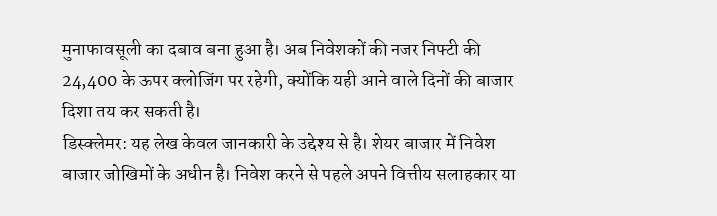मुनाफावसूली का दबाव बना हुआ है। अब निवेशकों की नजर निफ्टी की 24,400 के ऊपर क्लोजिंग पर रहेगी, क्योंकि यही आने वाले दिनों की बाजार दिशा तय कर सकती है।
डिस्क्लेमर: यह लेख केवल जानकारी के उद्देश्य से है। शेयर बाजार में निवेश बाजार जोखिमों के अधीन है। निवेश करने से पहले अपने वित्तीय सलाहकार या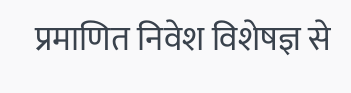प्रमाणित निवेश विशेषज्ञ से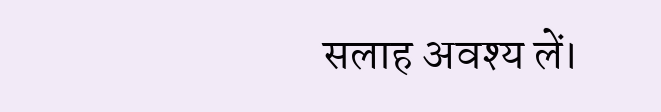सलाह अवश्य लें।